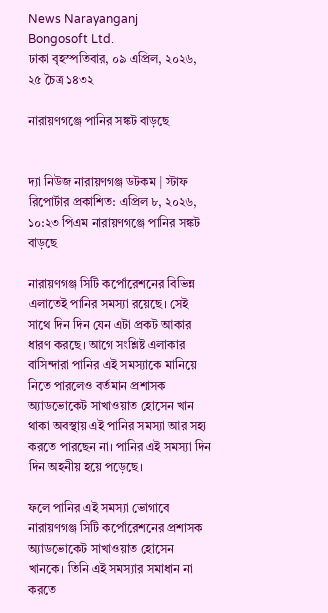News Narayanganj
Bongosoft Ltd.
ঢাকা বৃহস্পতিবার, ০৯ এপ্রিল, ২০২৬, ২৫ চৈত্র ১৪৩২

নারায়ণগঞ্জে পানির সঙ্কট বাড়ছে


দ্যা নিউজ নারায়ণগঞ্জ ডটকম | স্টাফ রিপোর্টার প্রকাশিত: এপ্রিল ৮, ২০২৬, ১০:২৩ পিএম নারায়ণগঞ্জে পানির সঙ্কট বাড়ছে

নারায়ণগঞ্জ সিটি কর্পোরেশনের বিভিন্ন এলাতেই পানির সমস্যা রয়েছে। সেই সাথে দিন দিন যেন এটা প্রকট আকার ধারণ করছে। আগে সংশ্লিষ্ট এলাকার বাসিন্দারা পানির এই সমস্যাকে মানিয়ে নিতে পারলেও বর্তমান প্রশাসক অ্যাডভোকেট সাখাওয়াত হোসেন খান থাকা অবস্থায় এই পানির সমস্যা আর সহ্য করতে পারছেন না। পানির এই সমস্যা দিন দিন অহনীয় হয়ে পড়েছে।

ফলে পানির এই সমস্যা ভোগাবে নারায়ণগঞ্জ সিটি কর্পোরেশনের প্রশাসক অ্যাডভোকেট সাখাওয়াত হোসেন খানকে। তিনি এই সমস্যার সমাধান না করতে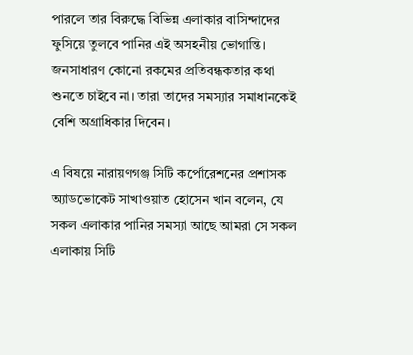পারলে তার বিরুদ্ধে বিভিন্ন এলাকার বাসিন্দাদের ফুসিয়ে তুলবে পানির এই অসহনীয় ভোগান্তি। জনসাধারণ কোনো রকমের প্রতিবন্ধকতার কথা শুনতে চাইবে না। তারা তাদের সমস্যার সমাধানকেই বেশি অগ্রাধিকার দিবেন।

এ বিষয়ে নারায়ণগঞ্জ সিটি কর্পোরেশনের প্রশাসক অ্যাডভোকেট সাখাওয়াত হোসেন খান বলেন, যে সকল এলাকার পানির সমস্যা আছে আমরা সে সকল এলাকায় সিটি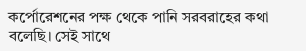কর্পোরেশনের পক্ষ থেকে পানি সরবরাহের কথা বলেছি। সেই সাথে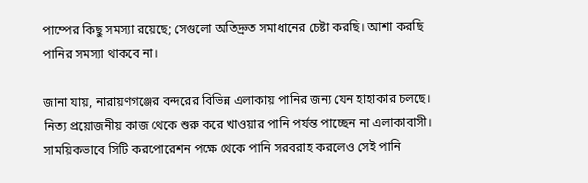পাম্পের কিছু সমস্যা রয়েছে; সেগুলো অতিদ্রুত সমাধানের চেষ্টা করছি। আশা করছি পানির সমস্যা থাকবে না।

জানা যায়, নারায়ণগঞ্জের বন্দরের বিভিন্ন এলাকায় পানির জন্য যেন হাহাকার চলছে। নিত্য প্রয়োজনীয় কাজ থেকে শুরু করে খাওয়ার পানি পর্যন্ত পাচ্ছেন না এলাকাবাসী। সাময়িকভাবে সিটি করপোরেশন পক্ষে থেকে পানি সরবরাহ করলেও সেই পানি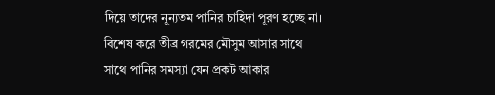দিয়ে তাদের নূন্যতম পানির চাহিদা পূরণ হচ্ছে না। বিশেষ করে তীব্র গরমের মৌসুম আসার সাথে সাথে পানির সমস্যা যেন প্রকট আকার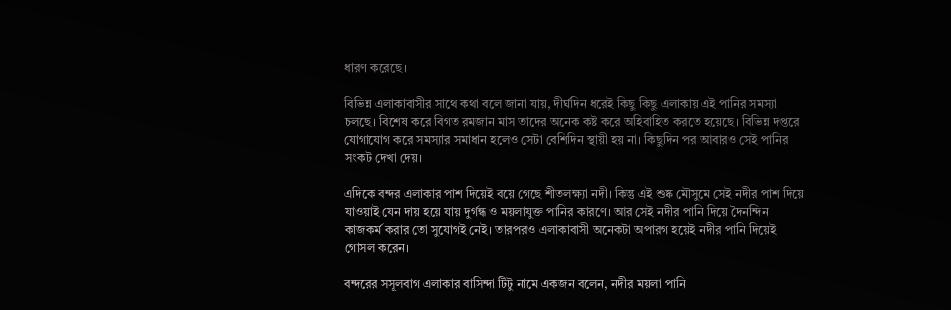ধারণ করেছে।

বিভিন্ন এলাকাবাসীর সাথে কথা বলে জানা যায়, দীর্ঘদিন ধরেই কিছু কিছু এলাকায় এই পানির সমস্যা চলছে। বিশেষ করে বিগত রমজান মাস তাদের অনেক কষ্ট করে অহিবাহিত করতে হয়েছে। বিভিন্ন দপ্তরে যোগাযোগ করে সমস্যার সমাধান হলেও সেটা বেশিদিন স্থায়ী হয় না। কিছুদিন পর আবারও সেই পানির সংকট দেখা দেয়।

এদিকে বন্দর এলাকার পাশ দিয়েই বয়ে গেছে শীতলক্ষ্যা নদী। কিন্তু এই শুষ্ক মৌসুমে সেই নদীর পাশ দিয়ে যাওয়াই যেন দায় হয়ে যায় দুর্গন্ধ ও ময়লাযুক্ত পানির কারণে। আর সেই নদীর পানি দিয়ে দৈনন্দিন কাজকর্ম করার তো সুযোগই নেই। তারপরও এলাকাবাসী অনেকটা অপারগ হয়েই নদীর পানি দিয়েই গোসল করেন।

বন্দরের সসূলবাগ এলাকার বাসিন্দা টিটু নামে একজন বলেন, নদীর ময়লা পানি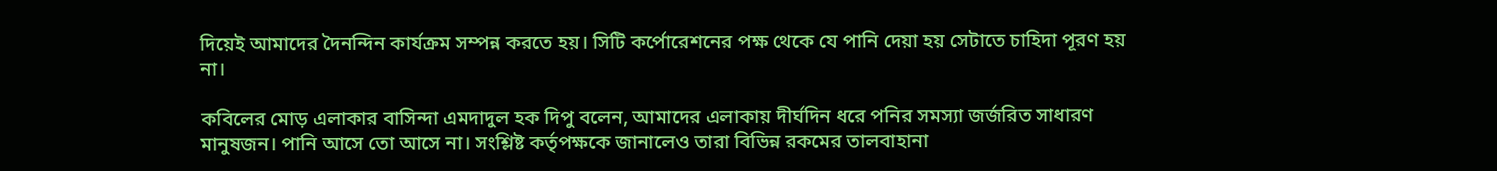দিয়েই আমাদের দৈনন্দিন কার্যক্রম সম্পন্ন করতে হয়। সিটি কর্পোরেশনের পক্ষ থেকে যে পানি দেয়া হয় সেটাতে চাহিদা পূরণ হয় না।

কবিলের মোড় এলাকার বাসিন্দা এমদাদুল হক দিপু বলেন, আমাদের এলাকায় দীর্ঘদিন ধরে পনির সমস্যা জর্জরিত সাধারণ মানুষজন। পানি আসে তো আসে না। সংশ্লিষ্ট কর্তৃপক্ষকে জানালেও তারা বিভিন্ন রকমের তালবাহানা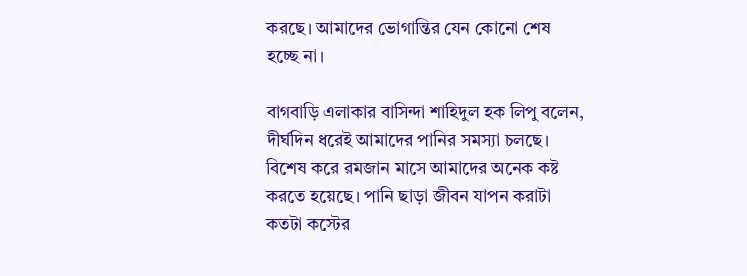করছে। আমাদের ভোগান্তির যেন কোনো শেষ হচ্ছে না।

বাগবাড়ি এলাকার বাসিন্দা শাহিদুল হক লিপু বলেন, দীর্ঘদিন ধরেই আমাদের পানির সমস্যা চলছে। বিশেষ করে রমজান মাসে আমাদের অনেক কষ্ট করতে হয়েছে। পানি ছাড়া জীবন যাপন করাটা কতটা কস্টের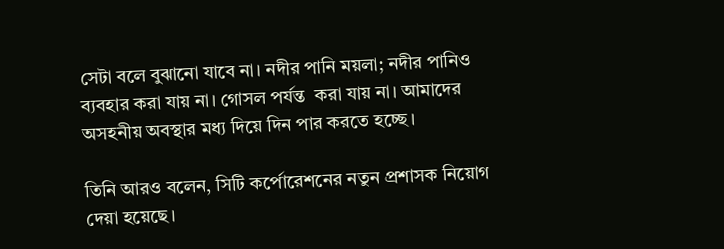সেটা বলে বুঝানো যাবে না। নদীর পানি ময়লা; নদীর পানিও ব্যবহার করা যায় না। গোসল পর্যন্ত  করা যায় না। আমাদের অসহনীয় অবস্থার মধ্য দিয়ে দিন পার করতে হচ্ছে।

তিনি আরও বলেন, সিটি কর্পোরেশনের নতুন প্রশাসক নিয়োগ দেয়া হয়েছে।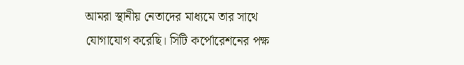আমরা স্থানীয় নেতাদের মাধ্যমে তার সাথে যোগাযোগ করেছি। সিটি কর্পোরেশনের পক্ষ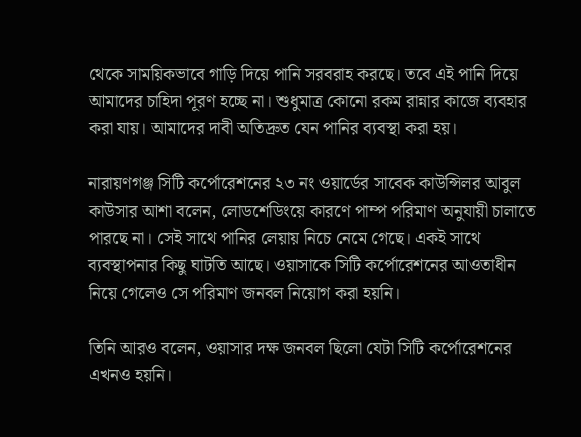থেকে সাময়িকভাবে গাড়ি দিয়ে পানি সরবরাহ করছে। তবে এই পানি দিয়ে আমাদের চাহিদা পূরণ হচ্ছে না। শুধুমাত্র কোনো রকম রান্নার কাজে ব্যবহার করা যায়। আমাদের দাবী অতিদ্রুত যেন পানির ব্যবস্থা করা হয়।

নারায়ণগঞ্জ সিটি কর্পোরেশনের ২৩ নং ওয়ার্ডের সাবেক কাউন্সিলর আবুল কাউসার আশা বলেন, লোডশেডিংয়ে কারণে পাম্প পরিমাণ অনুযায়ী চালাতে পারছে না। সেই সাথে পানির লেয়ায় নিচে নেমে গেছে। একই সাথে ব্যবস্থাপনার কিছু ঘাটতি আছে। ওয়াসাকে সিটি কর্পোরেশনের আওতাধীন নিয়ে গেলেও সে পরিমাণ জনবল নিয়োগ করা হয়নি।

তিনি আরও বলেন, ওয়াসার দক্ষ জনবল ছিলো যেটা সিটি কর্পোরেশনের এখনও হয়নি।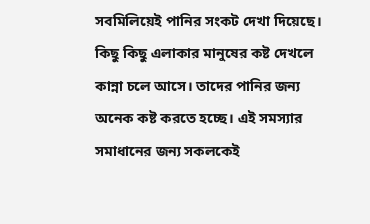সবমিলিয়েই পানির সংকট দেখা দিয়েছে। কিছু কিছু এলাকার মানুষের কষ্ট দেখলে কান্না চলে আসে। তাদের পানির জন্য অনেক কষ্ট করতে হচ্ছে। এই সমস্যার সমাধানের জন্য সকলকেই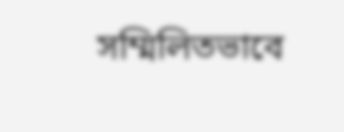সম্মিলিতভাবে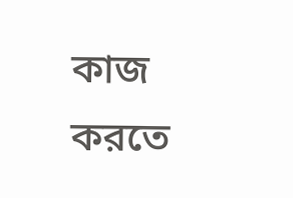কাজ করতে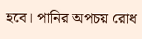হবে। পানির অপচয় রোধ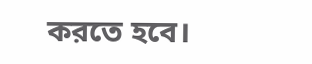করতে হবে।